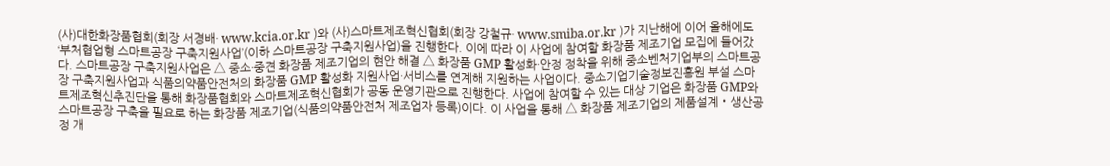(사)대한화장품협회(회장 서경배· www.kcia.or.kr )와 (사)스마트제조혁신협회(회장 강철규· www.smiba.or.kr )가 지난해에 이어 올해에도 ‘부처협업형 스마트공장 구축지원사업’(이하 스마트공장 구축지원사업)을 진행한다. 이에 따라 이 사업에 참여할 화장품 제조기업 모집에 들어갔다. 스마트공장 구축지원사업은 △ 중소·중견 화장품 제조기업의 현안 해결 △ 화장품 GMP 활성화·안정 정착을 위해 중소벤처기업부의 스마트공장 구축지원사업과 식품의약품안전처의 화장품 GMP 활성화 지원사업·서비스를 연계해 지원하는 사업이다. 중소기업기술정보진흥원 부설 스마트제조혁신추진단을 통해 화장품협회와 스마트제조혁신협회가 공동 운영기관으로 진행한다. 사업에 참여할 수 있는 대상 기업은 화장품 GMP와 스마트공장 구축을 필요로 하는 화장품 제조기업(식품의약품안전처 제조업자 등록)이다. 이 사업을 통해 △ 화장품 제조기업의 제품설계‧생산공정 개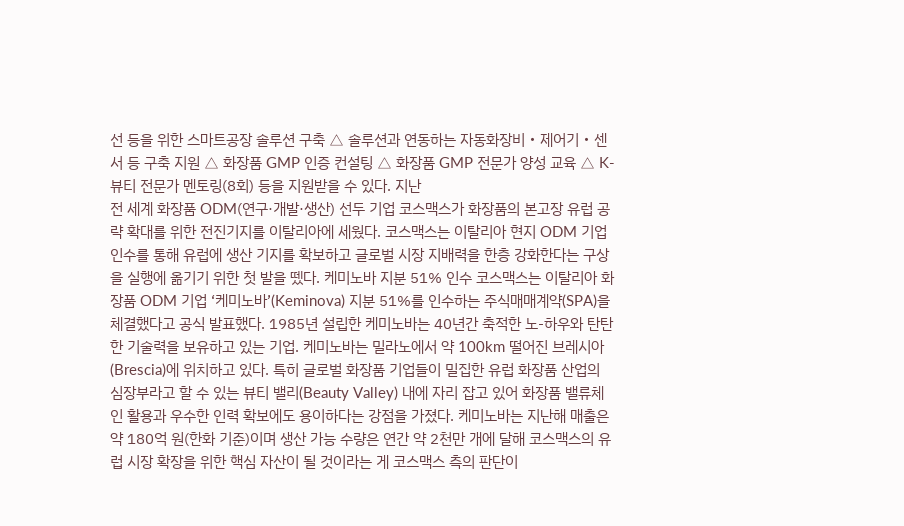선 등을 위한 스마트공장 솔루션 구축 △ 솔루션과 연동하는 자동화장비‧제어기‧센서 등 구축 지원 △ 화장품 GMP 인증 컨설팅 △ 화장품 GMP 전문가 양성 교육 △ K-뷰티 전문가 멘토링(8회) 등을 지원받을 수 있다. 지난
전 세계 화장품 ODM(연구·개발·생산) 선두 기업 코스맥스가 화장품의 본고장 유럽 공략 확대를 위한 전진기지를 이탈리아에 세웠다. 코스맥스는 이탈리아 현지 ODM 기업 인수를 통해 유럽에 생산 기지를 확보하고 글로벌 시장 지배력을 한층 강화한다는 구상을 실행에 옮기기 위한 첫 발을 뗐다. 케미노바 지분 51% 인수 코스맥스는 이탈리아 화장품 ODM 기업 ‘케미노바’(Keminova) 지분 51%를 인수하는 주식매매계약(SPA)을 체결했다고 공식 발표했다. 1985년 설립한 케미노바는 40년간 축적한 노-하우와 탄탄한 기술력을 보유하고 있는 기업. 케미노바는 밀라노에서 약 100km 떨어진 브레시아(Brescia)에 위치하고 있다. 특히 글로벌 화장품 기업들이 밀집한 유럽 화장품 산업의 심장부라고 할 수 있는 뷰티 밸리(Beauty Valley) 내에 자리 잡고 있어 화장품 밸류체인 활용과 우수한 인력 확보에도 용이하다는 강점을 가졌다. 케미노바는 지난해 매출은 약 180억 원(한화 기준)이며 생산 가능 수량은 연간 약 2천만 개에 달해 코스맥스의 유럽 시장 확장을 위한 핵심 자산이 될 것이라는 게 코스맥스 측의 판단이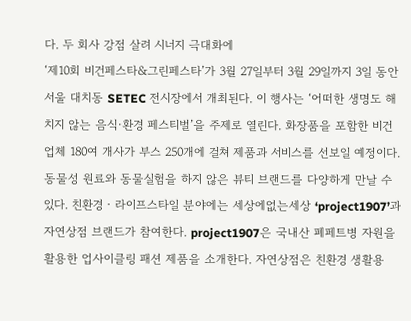다. 두 회사 강점 살려 시너지 극대화에
‘제10회 비건페스타&그린페스타’가 3월 27일부터 3월 29일까지 3일 동안 서울 대치동 SETEC 전시장에서 개최된다. 이 행사는 ‘어떠한 생명도 해치지 않는 음식·환경 페스티벌’을 주제로 열린다. 화장품을 포함한 비건업체 180여 개사가 부스 250개에 걸쳐 제품과 서비스를 선보일 예정이다. 동물성 원료와 동물실험을 하지 않은 뷰티 브랜드를 다양하게 만날 수 있다. 친환경‧라이프스타일 분야에는 세상에없는세상 ‘project1907’과 자연상점 브랜드가 참여한다. project1907은 국내산 폐페트병 자원을 활용한 업사이클링 패션 제품을 소개한다. 자연상점은 친환경 생활용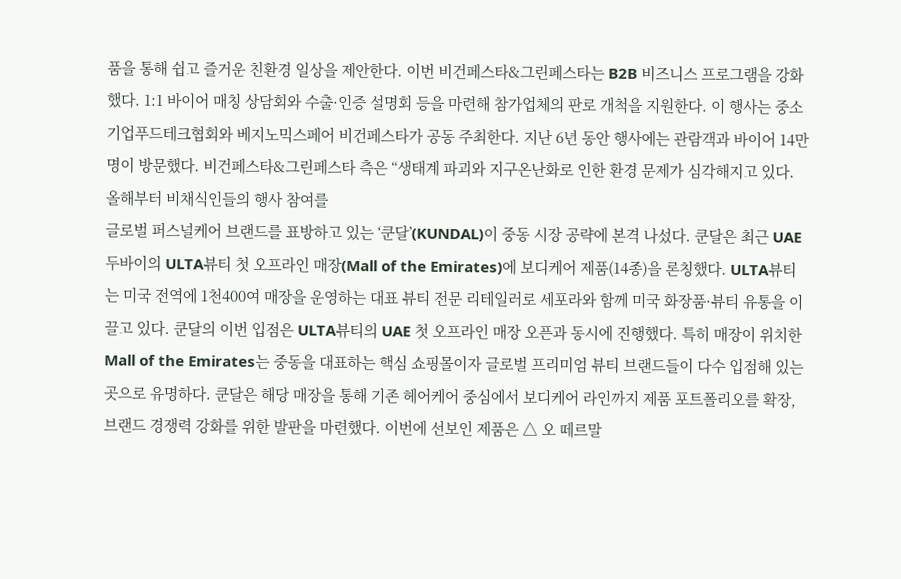품을 통해 쉽고 즐거운 친환경 일상을 제안한다. 이번 비건페스타&그린페스타는 B2B 비즈니스 프로그램을 강화했다. 1:1 바이어 매칭 상담회와 수출·인증 설명회 등을 마련해 참가업체의 판로 개척을 지원한다. 이 행사는 중소기업푸드테크협회와 베지노믹스페어 비건페스타가 공동 주최한다. 지난 6년 동안 행사에는 관람객과 바이어 14만명이 방문했다. 비건페스타&그린페스타 측은 “생태계 파괴와 지구온난화로 인한 환경 문제가 심각해지고 있다. 올해부터 비채식인들의 행사 참여를
글로벌 퍼스널케어 브랜드를 표방하고 있는 ‘쿤달’(KUNDAL)이 중동 시장 공략에 본격 나섰다. 쿤달은 최근 UAE 두바이의 ULTA뷰티 첫 오프라인 매장(Mall of the Emirates)에 보디케어 제품(14종)을 론칭했다. ULTA뷰티는 미국 전역에 1천400여 매장을 운영하는 대표 뷰티 전문 리테일러로 세포라와 함께 미국 화장품·뷰티 유통을 이끌고 있다. 쿤달의 이번 입점은 ULTA뷰티의 UAE 첫 오프라인 매장 오픈과 동시에 진행했다. 특히 매장이 위치한 Mall of the Emirates는 중동을 대표하는 핵심 쇼핑몰이자 글로벌 프리미엄 뷰티 브랜드들이 다수 입점해 있는 곳으로 유명하다. 쿤달은 해당 매장을 통해 기존 헤어케어 중심에서 보디케어 라인까지 제품 포트폴리오를 확장, 브랜드 경쟁력 강화를 위한 발판을 마련했다. 이번에 선보인 제품은 △ 오 떼르말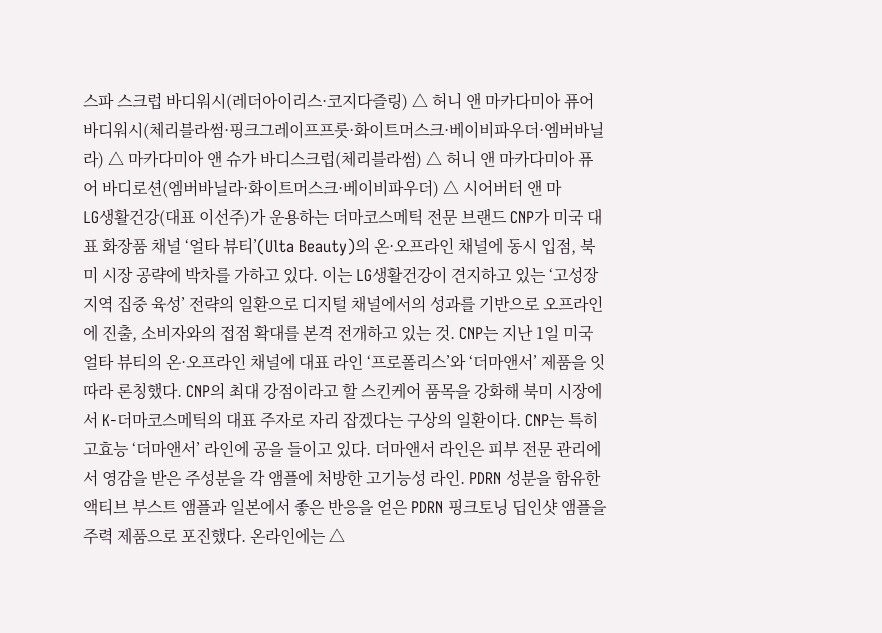스파 스크럽 바디워시(레더아이리스·코지다즐링) △ 허니 앤 마카다미아 퓨어 바디워시(체리블라썸·핑크그레이프프룻·화이트머스크·베이비파우더·엠버바닐라) △ 마카다미아 앤 슈가 바디스크럽(체리블라썸) △ 허니 앤 마카다미아 퓨어 바디로션(엠버바닐라·화이트머스크·베이비파우더) △ 시어버터 앤 마
LG생활건강(대표 이선주)가 운용하는 더마코스메틱 전문 브랜드 CNP가 미국 대표 화장품 채널 ‘얼타 뷰티’(Ulta Beauty)의 온·오프라인 채널에 동시 입점, 북미 시장 공략에 박차를 가하고 있다. 이는 LG생활건강이 견지하고 있는 ‘고성장 지역 집중 육성’ 전략의 일환으로 디지털 채널에서의 성과를 기반으로 오프라인에 진출, 소비자와의 접점 확대를 본격 전개하고 있는 것. CNP는 지난 1일 미국 얼타 뷰티의 온·오프라인 채널에 대표 라인 ‘프로폴리스’와 ‘더마앤서’ 제품을 잇따라 론칭했다. CNP의 최대 강점이라고 할 스킨케어 품목을 강화해 북미 시장에서 K-더마코스메틱의 대표 주자로 자리 잡겠다는 구상의 일환이다. CNP는 특히 고효능 ‘더마앤서’ 라인에 공을 들이고 있다. 더마앤서 라인은 피부 전문 관리에서 영감을 받은 주성분을 각 앰플에 처방한 고기능성 라인. PDRN 성분을 함유한 액티브 부스트 앰플과 일본에서 좋은 반응을 얻은 PDRN 핑크토닝 딥인샷 앰플을 주력 제품으로 포진했다. 온라인에는 △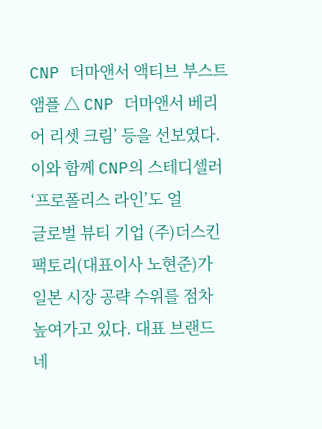CNP 더마앤서 액티브 부스트 앰플 △ CNP 더마앤서 베리어 리셋 크림’ 등을 선보였다. 이와 함께 CNP의 스테디셀러 ‘프로폴리스 라인’도 얼
글로벌 뷰티 기업 (주)더스킨팩토리(대표이사 노현준)가 일본 시장 공략 수위를 점차 높여가고 있다. 대표 브랜드 네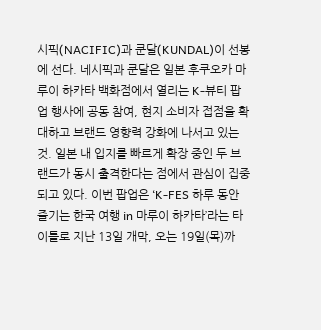시픽(NACIFIC)과 쿤달(KUNDAL)이 선봉에 선다. 네시픽과 쿤달은 일본 후쿠오카 마루이 하카타 백화점에서 열리는 K-뷰티 팝업 행사에 공동 참여, 현지 소비자 접점을 확대하고 브랜드 영향력 강화에 나서고 있는 것. 일본 내 입지를 빠르게 확장 중인 두 브랜드가 동시 출격한다는 점에서 관심이 집중되고 있다. 이번 팝업은 ‘K-FES 하루 동안 즐기는 한국 여행 in 마루이 하카타’라는 타이틀로 지난 13일 개막, 오는 19일(목)까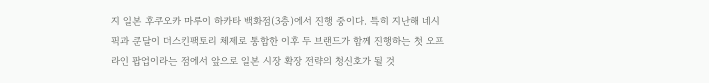지 일본 후쿠오카 마루이 하카타 백화점(3층)에서 진행 중이다. 특히 지난해 네시픽과 쿤달이 더스킨팩토리 체제로 통합한 이후 두 브랜드가 함께 진행하는 첫 오프라인 팝업이라는 점에서 앞으로 일본 시장 확장 전략의 청신호가 될 것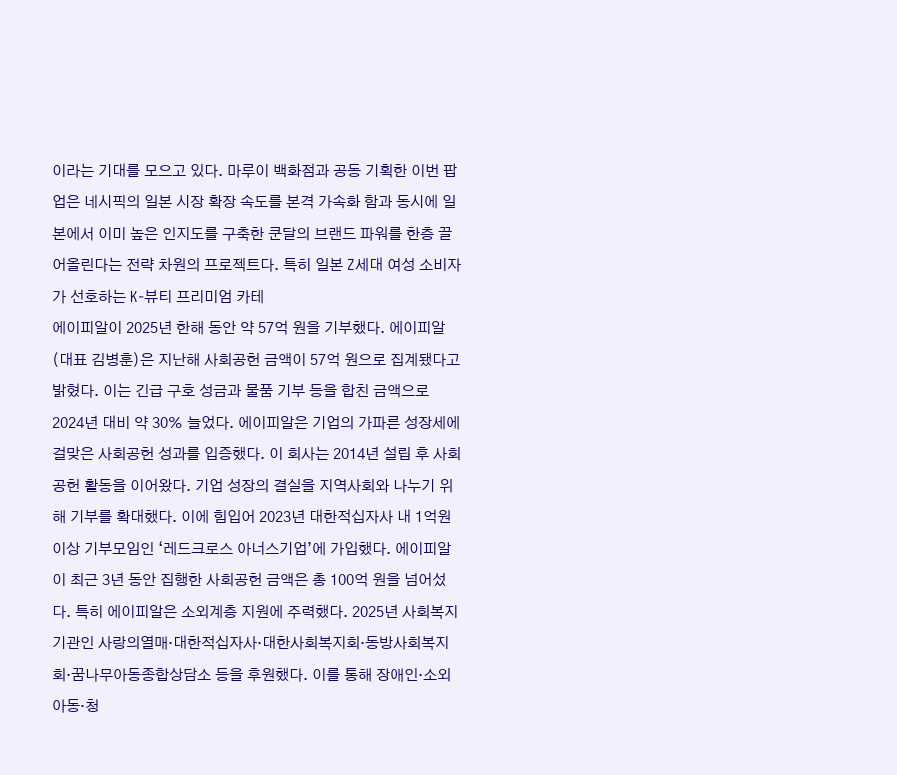이라는 기대를 모으고 있다. 마루이 백화점과 공동 기획한 이번 팝업은 네시픽의 일본 시장 확장 속도를 본격 가속화 함과 동시에 일본에서 이미 높은 인지도를 구축한 쿤달의 브랜드 파워를 한층 끌어올린다는 전략 차원의 프로젝트다. 특히 일본 Z세대 여성 소비자가 선호하는 K-뷰티 프리미엄 카테
에이피알이 2025년 한해 동안 약 57억 원을 기부했다. 에이피알(대표 김병훈)은 지난해 사회공헌 금액이 57억 원으로 집계됐다고 밝혔다. 이는 긴급 구호 성금과 물품 기부 등을 합친 금액으로 2024년 대비 약 30% 늘었다. 에이피알은 기업의 가파른 성장세에 걸맞은 사회공헌 성과를 입증했다. 이 회사는 2014년 설립 후 사회공헌 활동을 이어왔다. 기업 성장의 결실을 지역사회와 나누기 위해 기부를 확대했다. 이에 힘입어 2023년 대한적십자사 내 1억원 이상 기부모임인 ‘레드크로스 아너스기업’에 가입했다. 에이피알이 최근 3년 동안 집행한 사회공헌 금액은 총 100억 원을 넘어섰다. 특히 에이피알은 소외계층 지원에 주력했다. 2025년 사회복지기관인 사랑의열매‧대한적십자사‧대한사회복지회‧동방사회복지회‧꿈나무아동종합상담소 등을 후원했다. 이를 통해 장애인‧소외 아동‧청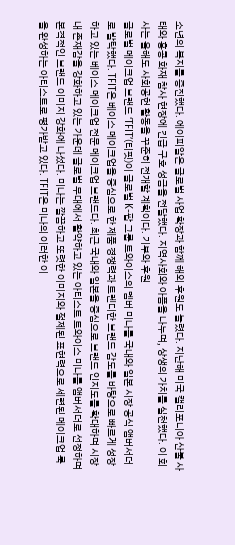소년의 복지를 증진했다. 에이피알은 글로벌 사업 확장과 함께 해외 후원도 늘렸다. 지난해 미국 캘리포니아 산불 사태와 홍콩 화재 참사 현장에 긴급 구호 성금을 전달했다. 지역사회와 아픔을 나누며, 상생의 가치를 실천했다. 이 회사는 올해도 사회공헌 활동을 꾸준히 전개할 계획이다. 기부와 후원
글로벌 메이크업 브랜드 ‘TFIT’(티핏)이 글로벌 K-팝 그룹 트와이스의 멤버 미나를 국내와 일본 시장 공식 앰버서더로 발탁했다. TFIT은 베이스 메이크업을 중심으로 한 제품 경쟁력과 트렌디한 브랜드 감도를 바탕으로 빠르게 성장하고 있는 베이스 메이크업 전문 메이크업 브랜드다. 최근 국내와 일본을 중심으로 브랜드 인지도를 확대하며 시장 내 존재감을 강화하고 있는 가운데 글로벌 무대에서 활약하고 있는 아티스트 트와이스 미나를 앰버서더로 선정하며 본격적인 브랜드 이미지 강화에 나섰다. 미나는 깔끔하고 또렷한 이미지와 절제된 표현력으로 세련된 메이크업 룩을 완성하는 아티스트로 평가받고 있다. TFIT은 미나의 이러한 이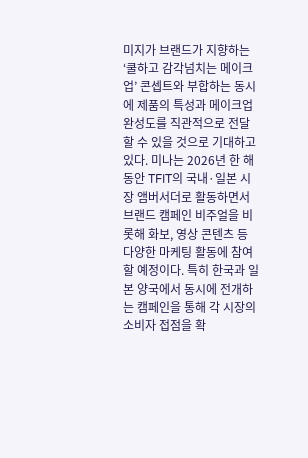미지가 브랜드가 지향하는 ‘쿨하고 감각넘치는 메이크업’ 콘셉트와 부합하는 동시에 제품의 특성과 메이크업 완성도를 직관적으로 전달할 수 있을 것으로 기대하고 있다. 미나는 2026년 한 해 동안 TFIT의 국내·일본 시장 앰버서더로 활동하면서 브랜드 캠페인 비주얼을 비롯해 화보, 영상 콘텐츠 등 다양한 마케팅 활동에 참여할 예정이다. 특히 한국과 일본 양국에서 동시에 전개하는 캠페인을 통해 각 시장의 소비자 접점을 확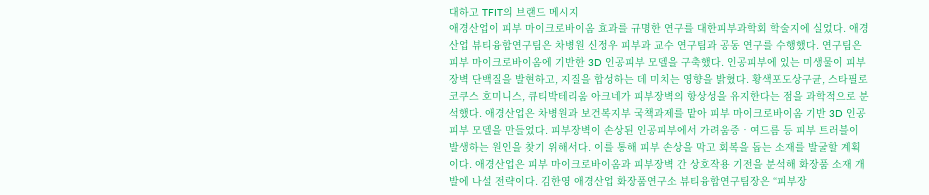대하고 TFIT의 브랜드 메시지
애경산업이 피부 마이크로바이옴 효과를 규명한 연구를 대한피부과학회 학술지에 실었다. 애경산업 뷰티융합연구팀은 차병원 신정우 피부과 교수 연구팀과 공동 연구를 수행했다. 연구팀은 피부 마이크로바이옴에 기반한 3D 인공피부 모델을 구축했다. 인공피부에 있는 미생물이 피부장벽 단백질을 발현하고, 지질을 합성하는 데 미치는 영향을 밝혔다. 황색포도상구균, 스타필로코쿠스 호미니스, 큐티박테리움 아크네가 피부장벽의 항상성을 유지한다는 점을 과학적으로 분석했다. 애경산업은 차병원과 보건복지부 국책과제를 맡아 피부 마이크로바이옴 기반 3D 인공피부 모델을 만들었다. 피부장벽이 손상된 인공피부에서 가려움증‧여드름 등 피부 트러블이 발생하는 원인을 찾기 위해서다. 이를 통해 피부 손상을 막고 회복을 돕는 소재를 발굴할 계획이다. 애경산업은 피부 마이크로바이옴과 피부장벽 간 상호작용 기전을 분석해 화장품 소재 개발에 나설 전략이다. 김한영 애경산업 화장품연구소 뷰티융합연구팀장은 “피부장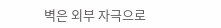벽은 외부 자극으로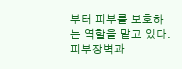부터 피부를 보호하는 역할을 맡고 있다. 피부장벽과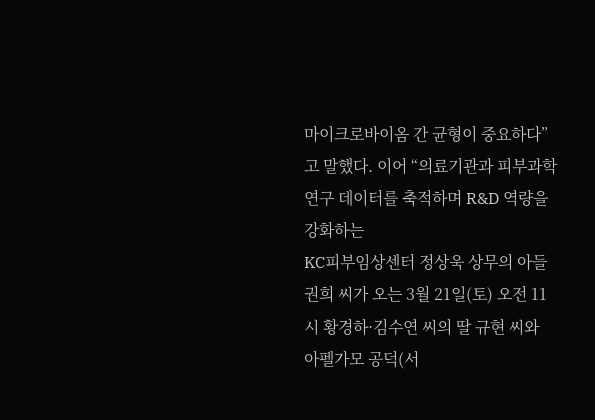마이크로바이옴 간 균형이 중요하다”고 말했다. 이어 “의료기관과 피부과학 연구 데이터를 축적하며 R&D 역량을 강화하는
KC피부임상센터 정상욱 상무의 아들 권희 씨가 오는 3월 21일(토) 오전 11시 황경하·김수연 씨의 딸 규현 씨와 아펠가모 공덕(서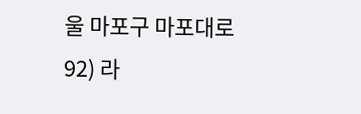울 마포구 마포대로 92) 라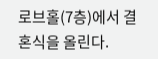로브홀(7층)에서 결혼식을 올린다.